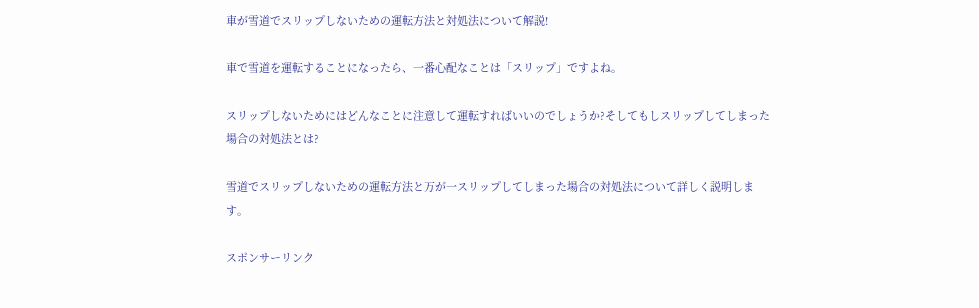車が雪道でスリップしないための運転方法と対処法について解説!

車で雪道を運転することになったら、一番心配なことは「スリップ」ですよね。

スリップしないためにはどんなことに注意して運転すればいいのでしょうか?そしてもしスリップしてしまった場合の対処法とは?

雪道でスリップしないための運転方法と万が一スリップしてしまった場合の対処法について詳しく説明します。

スポンサーリンク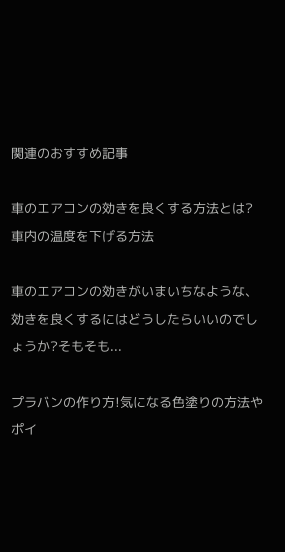関連のおすすめ記事

車のエアコンの効きを良くする方法とは?車内の温度を下げる方法

車のエアコンの効きがいまいちなような、効きを良くするにはどうしたらいいのでしょうか?そもそも...

プラバンの作り方!気になる色塗りの方法やポイ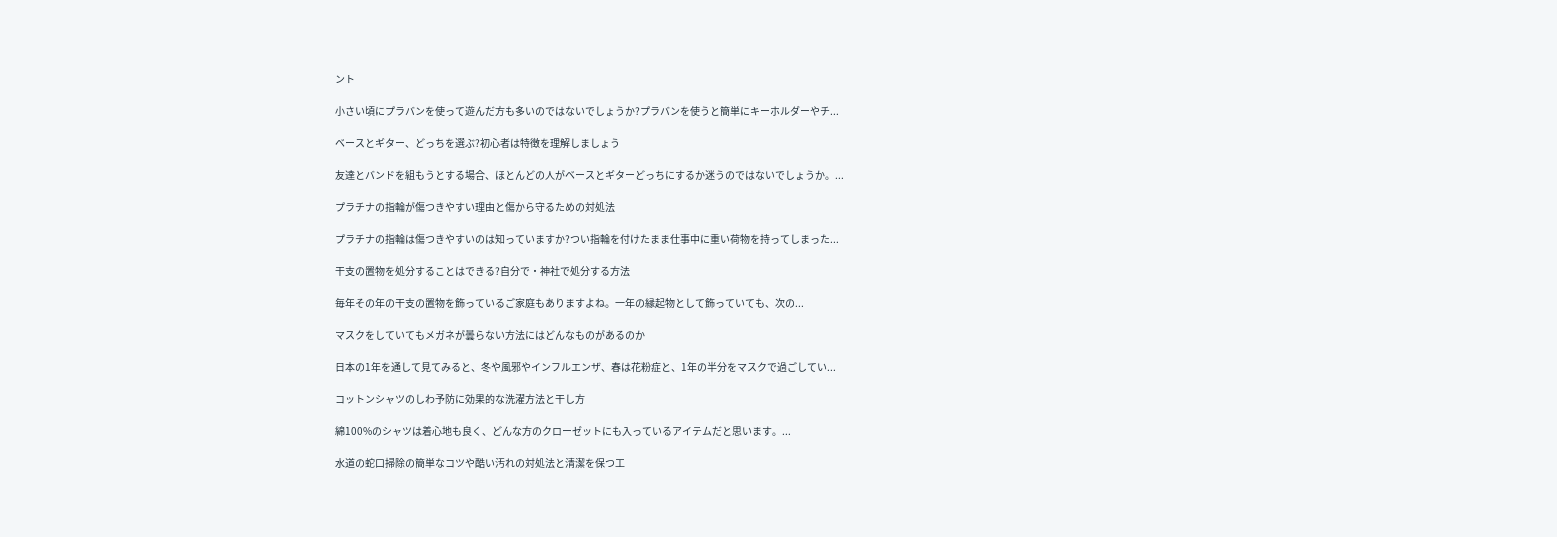ント

小さい頃にプラバンを使って遊んだ方も多いのではないでしょうか?プラバンを使うと簡単にキーホルダーやチ...

ベースとギター、どっちを選ぶ?初心者は特徴を理解しましょう

友達とバンドを組もうとする場合、ほとんどの人がベースとギターどっちにするか迷うのではないでしょうか。...

プラチナの指輪が傷つきやすい理由と傷から守るための対処法

プラチナの指輪は傷つきやすいのは知っていますか?つい指輪を付けたまま仕事中に重い荷物を持ってしまった...

干支の置物を処分することはできる?自分で・神社で処分する方法

毎年その年の干支の置物を飾っているご家庭もありますよね。一年の縁起物として飾っていても、次の...

マスクをしていてもメガネが曇らない方法にはどんなものがあるのか

日本の1年を通して見てみると、冬や風邪やインフルエンザ、春は花粉症と、1年の半分をマスクで過ごしてい...

コットンシャツのしわ予防に効果的な洗濯方法と干し方

綿100%のシャツは着心地も良く、どんな方のクローゼットにも入っているアイテムだと思います。...

水道の蛇口掃除の簡単なコツや酷い汚れの対処法と清潔を保つ工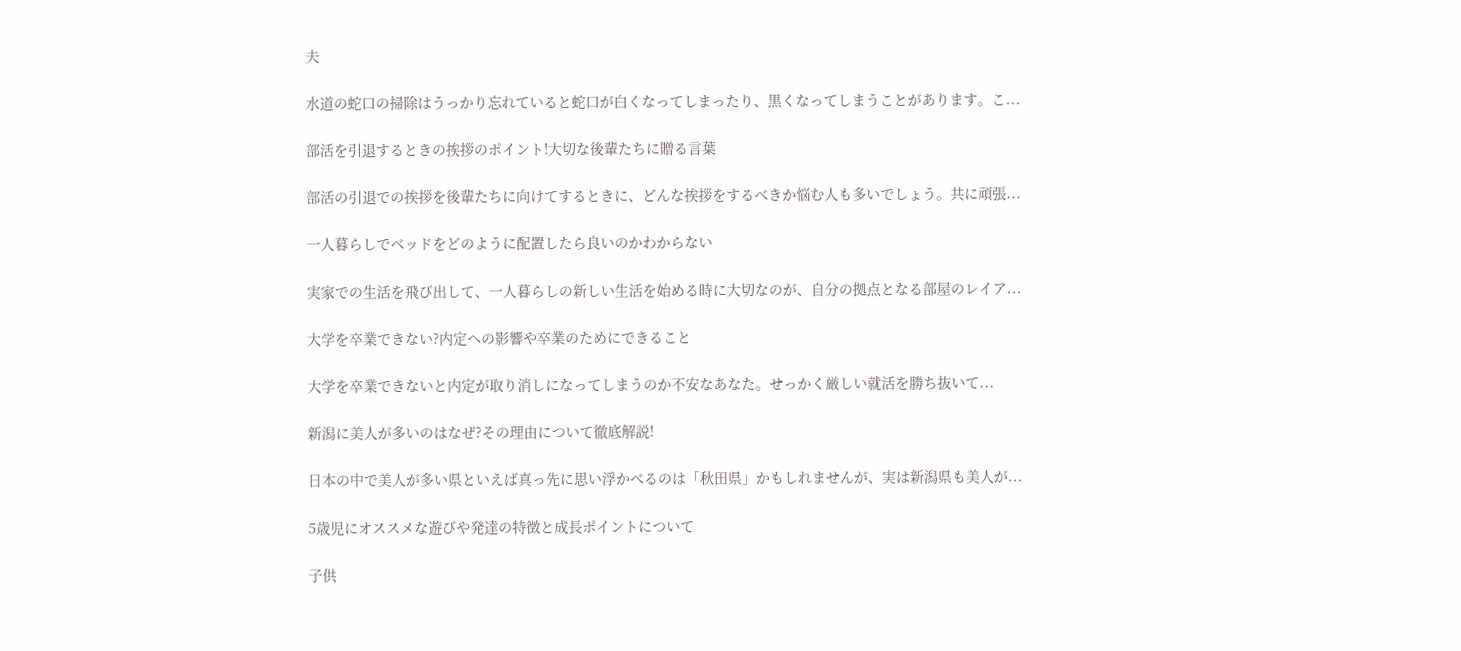夫

水道の蛇口の掃除はうっかり忘れていると蛇口が白くなってしまったり、黒くなってしまうことがあります。こ...

部活を引退するときの挨拶のポイント!大切な後輩たちに贈る言葉

部活の引退での挨拶を後輩たちに向けてするときに、どんな挨拶をするべきか悩む人も多いでしょう。共に頑張...

一人暮らしでベッドをどのように配置したら良いのかわからない

実家での生活を飛び出して、一人暮らしの新しい生活を始める時に大切なのが、自分の拠点となる部屋のレイア...

大学を卒業できない?内定への影響や卒業のためにできること

大学を卒業できないと内定が取り消しになってしまうのか不安なあなた。せっかく厳しい就活を勝ち抜いて...

新潟に美人が多いのはなぜ?その理由について徹底解説!

日本の中で美人が多い県といえば真っ先に思い浮かべるのは「秋田県」かもしれませんが、実は新潟県も美人が...

5歳児にオススメな遊びや発達の特徴と成長ポイントについて

子供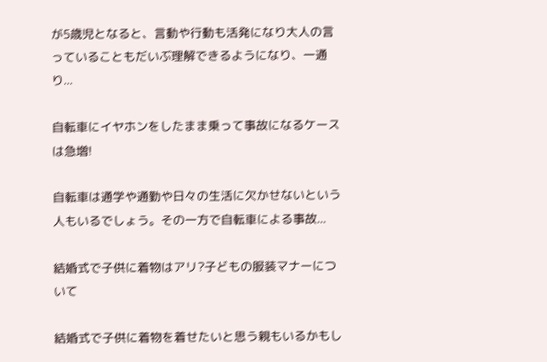が5歳児となると、言動や行動も活発になり大人の言っていることもだいぶ理解できるようになり、一通り...

自転車にイヤホンをしたまま乗って事故になるケースは急増!

自転車は通学や通勤や日々の生活に欠かせないという人もいるでしょう。その一方で自転車による事故...

結婚式で子供に着物はアリ?子どもの服装マナーについて

結婚式で子供に着物を着せたいと思う親もいるかもし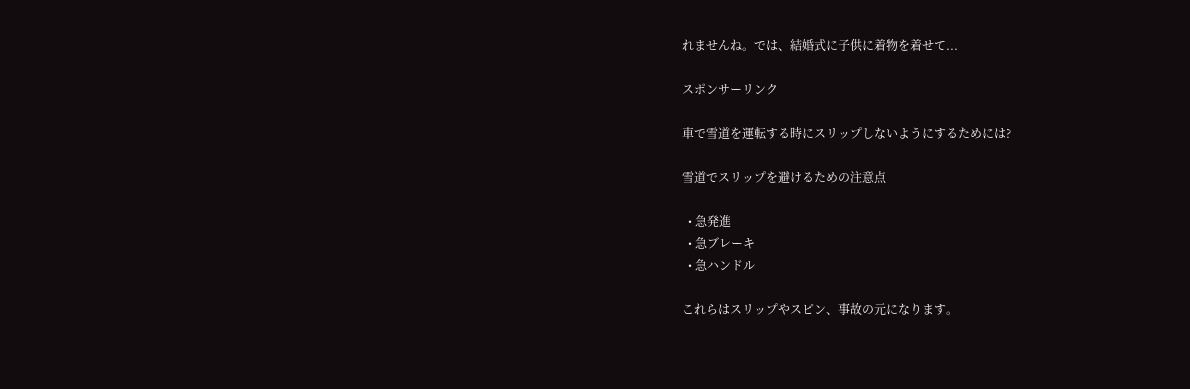れませんね。では、結婚式に子供に着物を着せて...

スポンサーリンク

車で雪道を運転する時にスリップしないようにするためには?

雪道でスリップを避けるための注意点

  • 急発進
  • 急ブレーキ
  • 急ハンドル

これらはスリップやスピン、事故の元になります。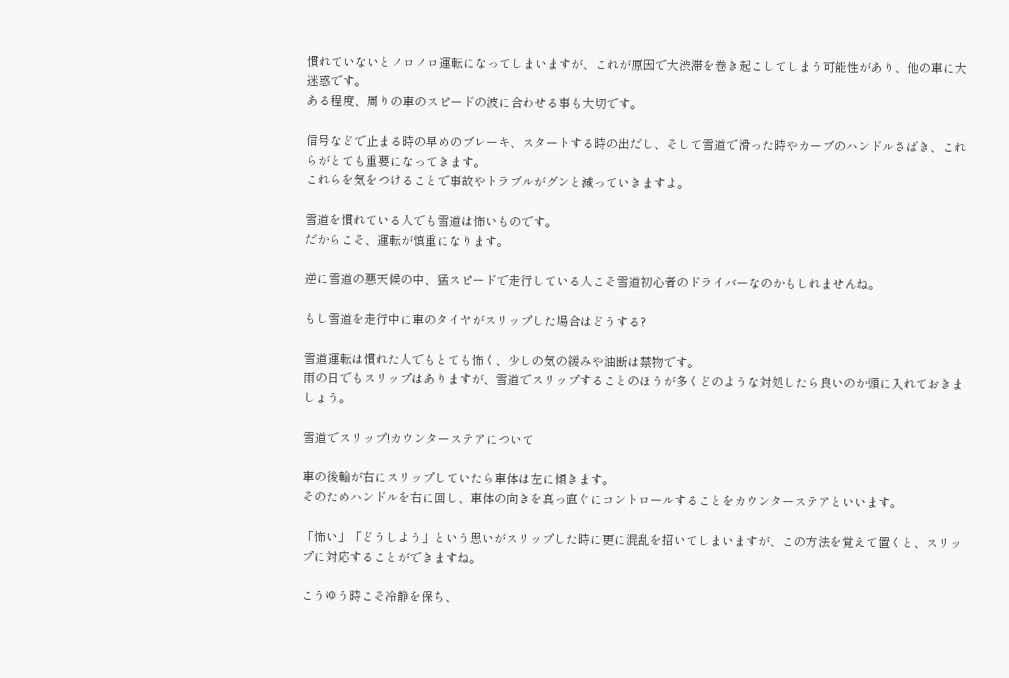慣れていないとノロノロ運転になってしまいますが、これが原因で大渋滞を巻き起こしてしまう可能性があり、他の車に大迷惑です。
ある程度、周りの車のスピードの波に合わせる事も大切です。

信号などで止まる時の早めのブレーキ、スタートする時の出だし、そして雪道で滑った時やカーブのハンドルさばき、これらがとても重要になってきます。
これらを気をつけることで事故やトラブルがグンと減っていきますよ。

雪道を慣れている人でも雪道は怖いものです。
だからこそ、運転が慎重になります。

逆に雪道の悪天候の中、猛スピードで走行している人こそ雪道初心者のドライバーなのかもしれませんね。

もし雪道を走行中に車のタイヤがスリップした場合はどうする?

雪道運転は慣れた人でもとても怖く、少しの気の緩みや油断は禁物です。
雨の日でもスリップはありますが、雪道でスリップすることのほうが多くどのような対処したら良いのか頭に入れておきましょう。

雪道でスリップ!カウンターステアについて

車の後輪が右にスリップしていたら車体は左に傾きます。
そのためハンドルを右に回し、車体の向きを真っ直ぐにコントロールすることをカウンターステアといいます。

「怖い」「どうしよう」という思いがスリップした時に更に混乱を招いてしまいますが、この方法を覚えて置くと、スリップに対応することができますね。

こうゆう時こそ冷静を保ち、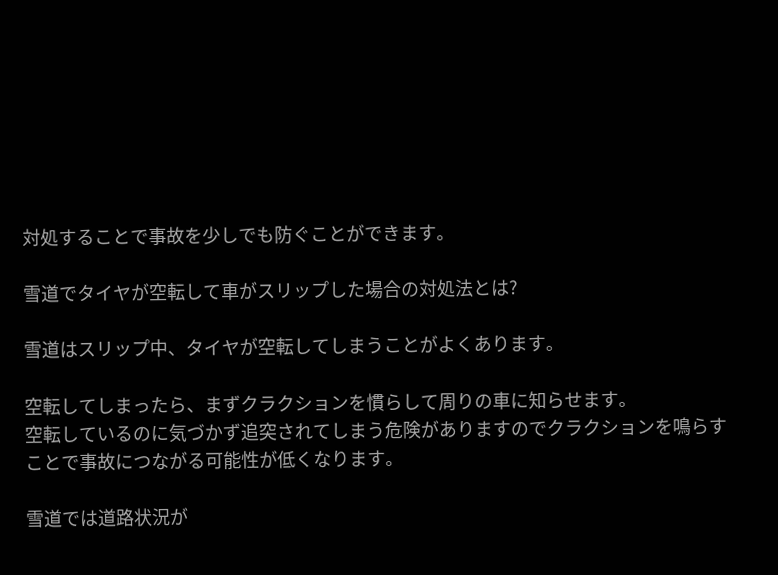対処することで事故を少しでも防ぐことができます。

雪道でタイヤが空転して車がスリップした場合の対処法とは?

雪道はスリップ中、タイヤが空転してしまうことがよくあります。

空転してしまったら、まずクラクションを慣らして周りの車に知らせます。
空転しているのに気づかず追突されてしまう危険がありますのでクラクションを鳴らすことで事故につながる可能性が低くなります。

雪道では道路状況が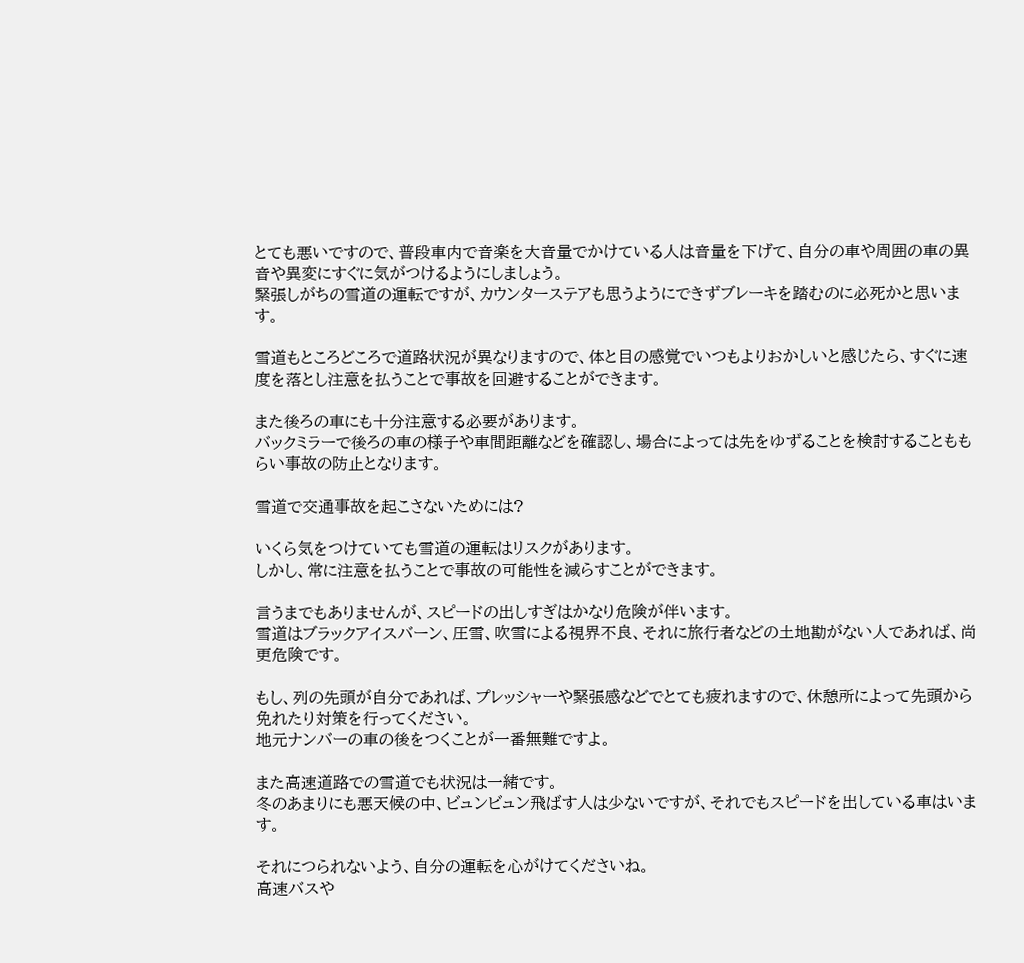とても悪いですので、普段車内で音楽を大音量でかけている人は音量を下げて、自分の車や周囲の車の異音や異変にすぐに気がつけるようにしましょう。
緊張しがちの雪道の運転ですが、カウンターステアも思うようにできずブレーキを踏むのに必死かと思います。

雪道もところどころで道路状況が異なりますので、体と目の感覚でいつもよりおかしいと感じたら、すぐに速度を落とし注意を払うことで事故を回避することができます。

また後ろの車にも十分注意する必要があります。
バックミラーで後ろの車の様子や車間距離などを確認し、場合によっては先をゆずることを検討することももらい事故の防止となります。

雪道で交通事故を起こさないためには?

いくら気をつけていても雪道の運転はリスクがあります。
しかし、常に注意を払うことで事故の可能性を減らすことができます。

言うまでもありませんが、スピードの出しすぎはかなり危険が伴います。
雪道はブラックアイスバーン、圧雪、吹雪による視界不良、それに旅行者などの土地勘がない人であれば、尚更危険です。

もし、列の先頭が自分であれば、プレッシャーや緊張感などでとても疲れますので、休憩所によって先頭から免れたり対策を行ってください。
地元ナンバーの車の後をつくことが一番無難ですよ。

また高速道路での雪道でも状況は一緒です。
冬のあまりにも悪天候の中、ビュンビュン飛ばす人は少ないですが、それでもスピードを出している車はいます。

それにつられないよう、自分の運転を心がけてくださいね。
高速バスや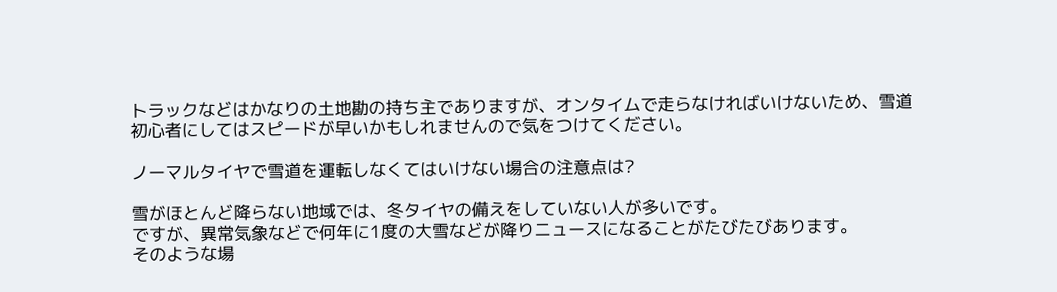トラックなどはかなりの土地勘の持ち主でありますが、オンタイムで走らなければいけないため、雪道初心者にしてはスピードが早いかもしれませんので気をつけてください。

ノーマルタイヤで雪道を運転しなくてはいけない場合の注意点は?

雪がほとんど降らない地域では、冬タイヤの備えをしていない人が多いです。
ですが、異常気象などで何年に1度の大雪などが降りニュースになることがたびたびあります。
そのような場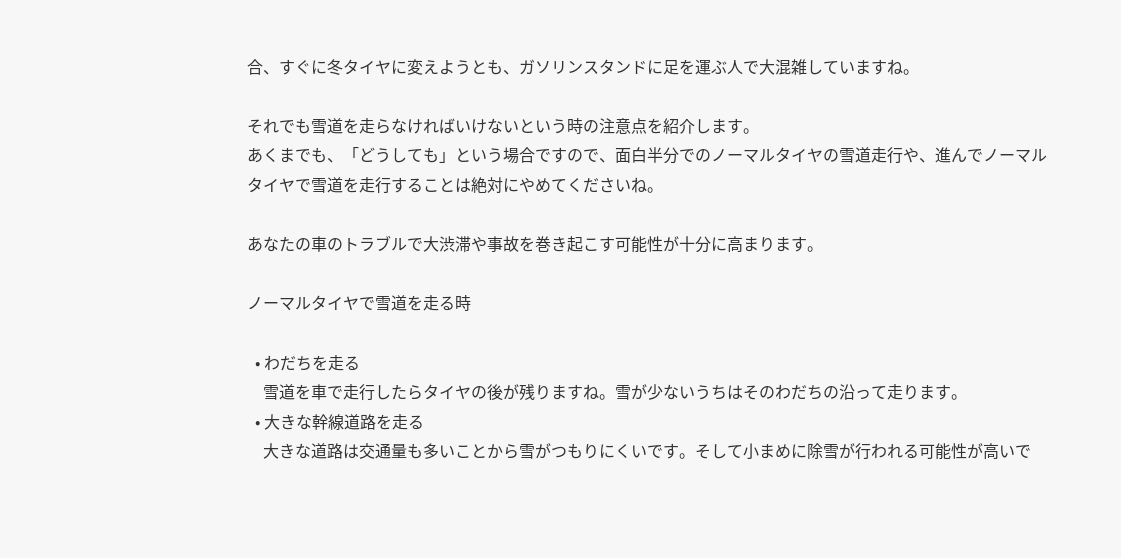合、すぐに冬タイヤに変えようとも、ガソリンスタンドに足を運ぶ人で大混雑していますね。

それでも雪道を走らなければいけないという時の注意点を紹介します。
あくまでも、「どうしても」という場合ですので、面白半分でのノーマルタイヤの雪道走行や、進んでノーマルタイヤで雪道を走行することは絶対にやめてくださいね。

あなたの車のトラブルで大渋滞や事故を巻き起こす可能性が十分に高まります。

ノーマルタイヤで雪道を走る時

  • わだちを走る
    雪道を車で走行したらタイヤの後が残りますね。雪が少ないうちはそのわだちの沿って走ります。
  • 大きな幹線道路を走る
    大きな道路は交通量も多いことから雪がつもりにくいです。そして小まめに除雪が行われる可能性が高いで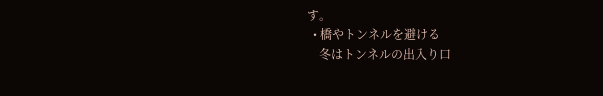す。
  • 橋やトンネルを避ける
    冬はトンネルの出入り口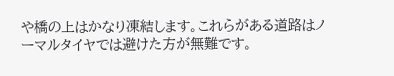や橋の上はかなり凍結します。これらがある道路はノーマルタイヤでは避けた方が無難です。